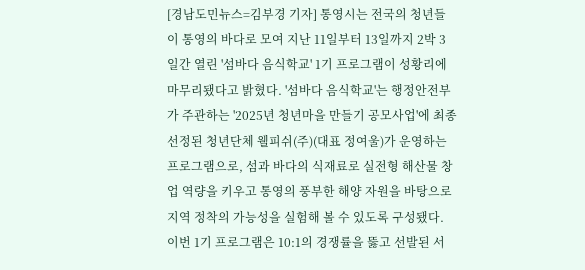[경남도민뉴스=김부경 기자] 통영시는 전국의 청년들이 통영의 바다로 모여 지난 11일부터 13일까지 2박 3일간 열린 '섬바다 음식학교' 1기 프로그램이 성황리에 마무리됐다고 밝혔다. '섬바다 음식학교'는 행정안전부가 주관하는 '2025년 청년마을 만들기 공모사업'에 최종 선정된 청년단체 웰피쉬(주)(대표 정여울)가 운영하는 프로그램으로, 섬과 바다의 식재료로 실전형 해산물 창업 역량을 키우고 통영의 풍부한 해양 자원을 바탕으로 지역 정착의 가능성을 실험해 볼 수 있도록 구성됐다. 이번 1기 프로그램은 10:1의 경쟁률을 뚫고 선발된 서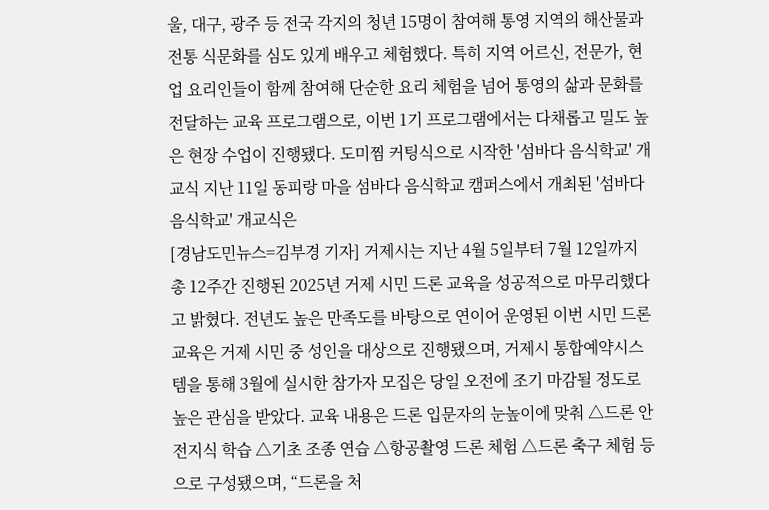울, 대구, 광주 등 전국 각지의 청년 15명이 참여해 통영 지역의 해산물과 전통 식문화를 심도 있게 배우고 체험했다. 특히 지역 어르신, 전문가, 현업 요리인들이 함께 참여해 단순한 요리 체험을 넘어 통영의 삶과 문화를 전달하는 교육 프로그램으로, 이번 1기 프로그램에서는 다채롭고 밀도 높은 현장 수업이 진행됐다. 도미찜 커팅식으로 시작한 '섬바다 음식학교' 개교식 지난 11일 동피랑 마을 섬바다 음식학교 캠퍼스에서 개최된 '섬바다 음식학교' 개교식은
[경남도민뉴스=김부경 기자] 거제시는 지난 4월 5일부터 7월 12일까지 총 12주간 진행된 2025년 거제 시민 드론 교육을 성공적으로 마무리했다고 밝혔다. 전년도 높은 만족도를 바탕으로 연이어 운영된 이번 시민 드론 교육은 거제 시민 중 성인을 대상으로 진행됐으며, 거제시 통합예약시스템을 통해 3월에 실시한 참가자 모집은 당일 오전에 조기 마감될 정도로 높은 관심을 받았다. 교육 내용은 드론 입문자의 눈높이에 맞춰 △드론 안전지식 학습 △기초 조종 연습 △항공촬영 드론 체험 △드론 축구 체험 등으로 구성됐으며, “드론을 처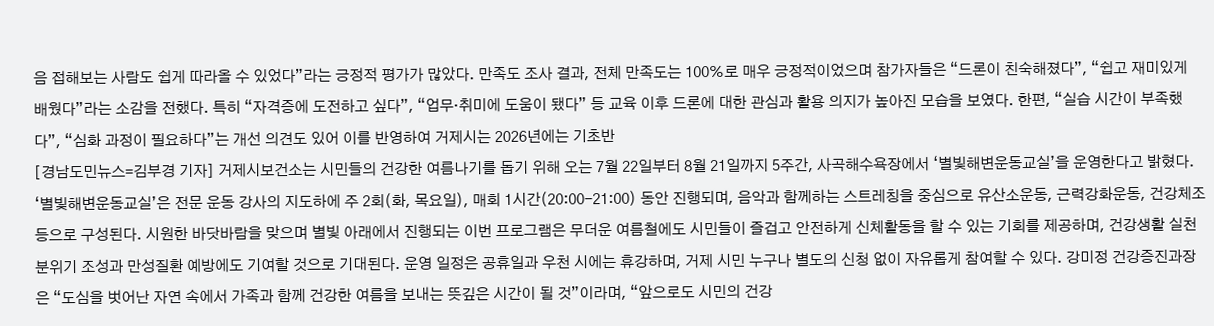음 접해보는 사람도 쉽게 따라올 수 있었다”라는 긍정적 평가가 많았다. 만족도 조사 결과, 전체 만족도는 100%로 매우 긍정적이었으며 참가자들은 “드론이 친숙해졌다”, “쉽고 재미있게 배웠다”라는 소감을 전했다. 특히 “자격증에 도전하고 싶다”, “업무·취미에 도움이 됐다” 등 교육 이후 드론에 대한 관심과 활용 의지가 높아진 모습을 보였다. 한편, “실습 시간이 부족했다”, “심화 과정이 필요하다”는 개선 의견도 있어 이를 반영하여 거제시는 2026년에는 기초반
[경남도민뉴스=김부경 기자] 거제시보건소는 시민들의 건강한 여름나기를 돕기 위해 오는 7월 22일부터 8월 21일까지 5주간, 사곡해수욕장에서 ‘별빛해변운동교실’을 운영한다고 밝혔다. ‘별빛해변운동교실’은 전문 운동 강사의 지도하에 주 2회(화, 목요일), 매회 1시간(20:00-21:00) 동안 진행되며, 음악과 함께하는 스트레칭을 중심으로 유산소운동, 근력강화운동, 건강체조 등으로 구성된다. 시원한 바닷바람을 맞으며 별빛 아래에서 진행되는 이번 프로그램은 무더운 여름철에도 시민들이 즐겁고 안전하게 신체활동을 할 수 있는 기회를 제공하며, 건강생활 실천 분위기 조성과 만성질환 예방에도 기여할 것으로 기대된다. 운영 일정은 공휴일과 우천 시에는 휴강하며, 거제 시민 누구나 별도의 신청 없이 자유롭게 참여할 수 있다. 강미정 건강증진과장은 “도심을 벗어난 자연 속에서 가족과 함께 건강한 여름을 보내는 뜻깊은 시간이 될 것”이라며, “앞으로도 시민의 건강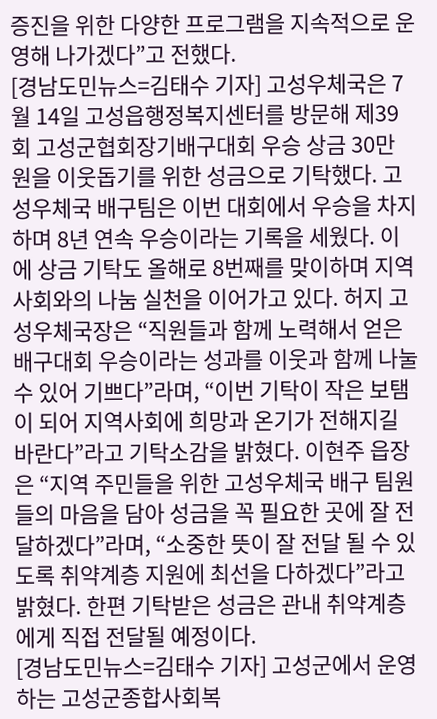증진을 위한 다양한 프로그램을 지속적으로 운영해 나가겠다”고 전했다.
[경남도민뉴스=김태수 기자] 고성우체국은 7월 14일 고성읍행정복지센터를 방문해 제39회 고성군협회장기배구대회 우승 상금 30만 원을 이웃돕기를 위한 성금으로 기탁했다. 고성우체국 배구팀은 이번 대회에서 우승을 차지하며 8년 연속 우승이라는 기록을 세웠다. 이에 상금 기탁도 올해로 8번째를 맞이하며 지역사회와의 나눔 실천을 이어가고 있다. 허지 고성우체국장은 “직원들과 함께 노력해서 얻은 배구대회 우승이라는 성과를 이웃과 함께 나눌 수 있어 기쁘다”라며, “이번 기탁이 작은 보탬이 되어 지역사회에 희망과 온기가 전해지길 바란다”라고 기탁소감을 밝혔다. 이현주 읍장은 “지역 주민들을 위한 고성우체국 배구 팀원들의 마음을 담아 성금을 꼭 필요한 곳에 잘 전달하겠다”라며, “소중한 뜻이 잘 전달 될 수 있도록 취약계층 지원에 최선을 다하겠다”라고 밝혔다. 한편 기탁받은 성금은 관내 취약계층에게 직접 전달될 예정이다.
[경남도민뉴스=김태수 기자] 고성군에서 운영하는 고성군종합사회복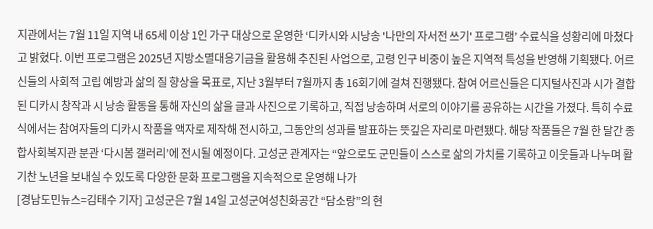지관에서는 7월 11일 지역 내 65세 이상 1인 가구 대상으로 운영한 ‘디카시와 시낭송 '나만의 자서전 쓰기' 프로그램’ 수료식을 성황리에 마쳤다고 밝혔다. 이번 프로그램은 2025년 지방소멸대응기금을 활용해 추진된 사업으로, 고령 인구 비중이 높은 지역적 특성을 반영해 기획됐다. 어르신들의 사회적 고립 예방과 삶의 질 향상을 목표로, 지난 3월부터 7월까지 총 16회기에 걸쳐 진행됐다. 참여 어르신들은 디지털사진과 시가 결합된 디카시 창작과 시 낭송 활동을 통해 자신의 삶을 글과 사진으로 기록하고, 직접 낭송하며 서로의 이야기를 공유하는 시간을 가졌다. 특히 수료식에서는 참여자들의 디카시 작품을 액자로 제작해 전시하고, 그동안의 성과를 발표하는 뜻깊은 자리로 마련됐다. 해당 작품들은 7월 한 달간 종합사회복지관 분관 ‘다시봄 갤러리’에 전시될 예정이다. 고성군 관계자는 “앞으로도 군민들이 스스로 삶의 가치를 기록하고 이웃들과 나누며 활기찬 노년을 보내실 수 있도록 다양한 문화 프로그램을 지속적으로 운영해 나가
[경남도민뉴스=김태수 기자] 고성군은 7월 14일 고성군여성친화공간 “담소랑”의 현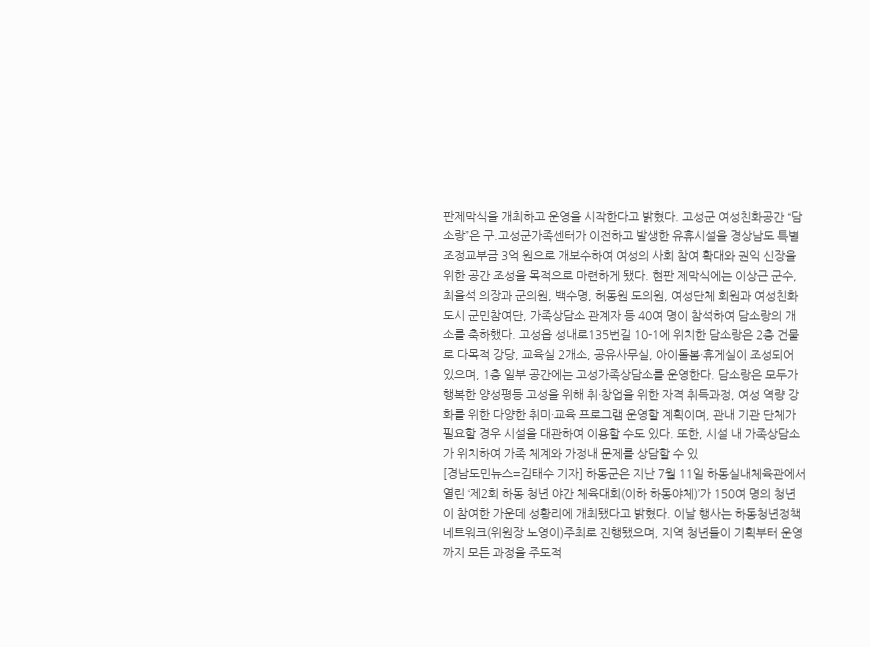판제막식을 개최하고 운영을 시작한다고 밝혔다. 고성군 여성친화공간 “담소랑”은 구.고성군가족센터가 이전하고 발생한 유휴시설을 경상남도 특별조정교부금 3억 원으로 개보수하여 여성의 사회 참여 확대와 권익 신장을 위한 공간 조성을 목적으로 마련하게 됐다. 현판 제막식에는 이상근 군수, 최을석 의장과 군의원, 백수명, 허동원 도의원, 여성단체 회원과 여성친화도시 군민참여단, 가족상담소 관계자 등 40여 명이 참석하여 담소랑의 개소를 축하했다. 고성읍 성내로135번길 10-1에 위치한 담소랑은 2층 건물로 다목적 강당, 교육실 2개소, 공유사무실, 아이돌봄·휴게실이 조성되어 있으며, 1층 일부 공간에는 고성가족상담소를 운영한다. 담소랑은 모두가 행복한 양성평등 고성을 위해 취·창업을 위한 자격 취득과정, 여성 역량 강화를 위한 다양한 취미·교육 프로그램 운영할 계획이며, 관내 기관 단체가 필요할 경우 시설을 대관하여 이용할 수도 있다. 또한, 시설 내 가족상담소가 위치하여 가족 체계와 가정내 문제를 상담할 수 있
[경남도민뉴스=김태수 기자] 하동군은 지난 7월 11일 하동실내체육관에서 열린 ‘제2회 하동 청년 야간 체육대회(이하 하동야체)’가 150여 명의 청년이 참여한 가운데 성황리에 개최됐다고 밝혔다. 이날 행사는 하동청년정책네트워크(위원장 노영이)주최로 진행됐으며, 지역 청년들이 기획부터 운영까지 모든 과정을 주도적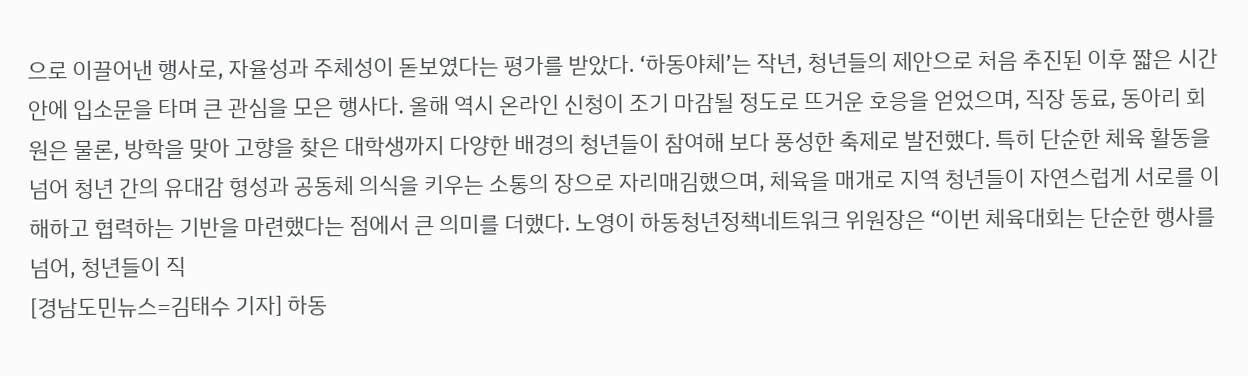으로 이끌어낸 행사로, 자율성과 주체성이 돋보였다는 평가를 받았다. ‘하동야체’는 작년, 청년들의 제안으로 처음 추진된 이후 짧은 시간 안에 입소문을 타며 큰 관심을 모은 행사다. 올해 역시 온라인 신청이 조기 마감될 정도로 뜨거운 호응을 얻었으며, 직장 동료, 동아리 회원은 물론, 방학을 맞아 고향을 찾은 대학생까지 다양한 배경의 청년들이 참여해 보다 풍성한 축제로 발전했다. 특히 단순한 체육 활동을 넘어 청년 간의 유대감 형성과 공동체 의식을 키우는 소통의 장으로 자리매김했으며, 체육을 매개로 지역 청년들이 자연스럽게 서로를 이해하고 협력하는 기반을 마련했다는 점에서 큰 의미를 더했다. 노영이 하동청년정책네트워크 위원장은 “이번 체육대회는 단순한 행사를 넘어, 청년들이 직
[경남도민뉴스=김태수 기자] 하동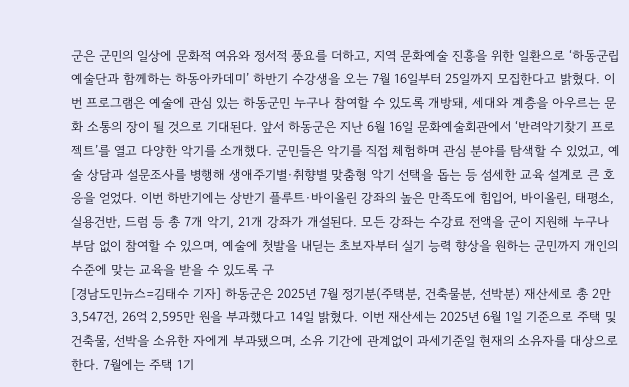군은 군민의 일상에 문화적 여유와 정서적 풍요를 더하고, 지역 문화예술 진흥을 위한 일환으로 ‘하동군립예술단과 함께하는 하동아카데미’ 하반기 수강생을 오는 7월 16일부터 25일까지 모집한다고 밝혔다. 이번 프로그램은 예술에 관심 있는 하동군민 누구나 참여할 수 있도록 개방돼, 세대와 계층을 아우르는 문화 소통의 장이 될 것으로 기대된다. 앞서 하동군은 지난 6월 16일 문화예술회관에서 ‘반려악기찾기 프로젝트’를 열고 다양한 악기를 소개했다. 군민들은 악기를 직접 체험하며 관심 분야를 탐색할 수 있었고, 예술 상담과 설문조사를 병행해 생애주기별·취향별 맞춤형 악기 선택을 돕는 등 섬세한 교육 설계로 큰 호응을 얻었다. 이번 하반기에는 상반기 플루트·바이올린 강좌의 높은 만족도에 힘입어, 바이올린, 태평소, 실용건반, 드럼 등 총 7개 악기, 21개 강좌가 개설된다. 모든 강좌는 수강료 전액을 군이 지원해 누구나 부담 없이 참여할 수 있으며, 예술에 첫발을 내딛는 초보자부터 실기 능력 향상을 원하는 군민까지 개인의 수준에 맞는 교육을 받을 수 있도록 구
[경남도민뉴스=김태수 기자] 하동군은 2025년 7월 정기분(주택분, 건축물분, 선박분) 재산세로 총 2만 3,547건, 26억 2,595만 원을 부과했다고 14일 밝혔다. 이번 재산세는 2025년 6월 1일 기준으로 주택 및 건축물, 선박을 소유한 자에게 부과됐으며, 소유 기간에 관계없이 과세기준일 현재의 소유자를 대상으로 한다. 7월에는 주택 1기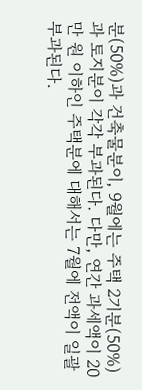분(50%)과 건축물분이, 9월에는 주택 2기분(50%)과 토지분이 각각 부과된다. 다만, 연간 과세액이 20만 원 이하인 주택분에 대해서는 7월에 전액이 일괄 부과된다.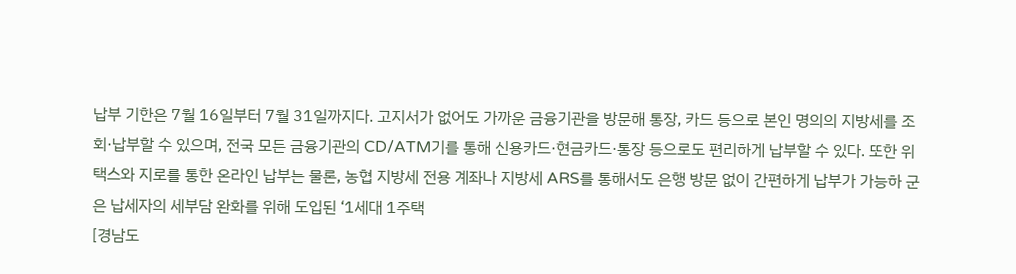납부 기한은 7월 16일부터 7월 31일까지다. 고지서가 없어도 가까운 금융기관을 방문해 통장, 카드 등으로 본인 명의의 지방세를 조회·납부할 수 있으며, 전국 모든 금융기관의 CD/ATM기를 통해 신용카드·현금카드·통장 등으로도 편리하게 납부할 수 있다. 또한 위택스와 지로를 통한 온라인 납부는 물론, 농협 지방세 전용 계좌나 지방세 ARS를 통해서도 은행 방문 없이 간편하게 납부가 가능하 군은 납세자의 세부담 완화를 위해 도입된 ‘1세대 1주택
[경남도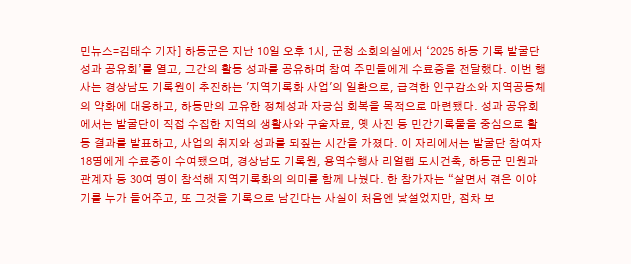민뉴스=김태수 기자] 하동군은 지난 10일 오후 1시, 군청 소회의실에서 ‘2025 하동 기록 발굴단 성과 공유회’를 열고, 그간의 활동 성과를 공유하며 참여 주민들에게 수료증을 전달했다. 이번 행사는 경상남도 기록원이 추진하는 '지역기록화 사업'의 일환으로, 급격한 인구감소와 지역공동체의 약화에 대응하고, 하동만의 고유한 정체성과 자긍심 회복을 목적으로 마련됐다. 성과 공유회에서는 발굴단이 직접 수집한 지역의 생활사와 구술자료, 옛 사진 등 민간기록물을 중심으로 활동 결과를 발표하고, 사업의 취지와 성과를 되짚는 시간을 가졌다. 이 자리에서는 발굴단 참여자 18명에게 수료증이 수여됐으며, 경상남도 기록원, 용역수행사 리얼랩 도시건축, 하동군 민원과 관계자 등 30여 명이 참석해 지역기록화의 의미를 함께 나눴다. 한 참가자는 “살면서 겪은 이야기를 누가 들어주고, 또 그것을 기록으로 남긴다는 사실이 처음엔 낯설었지만, 점차 보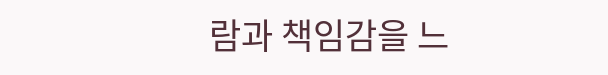람과 책임감을 느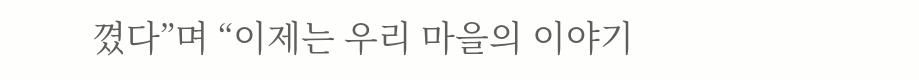꼈다”며 “이제는 우리 마을의 이야기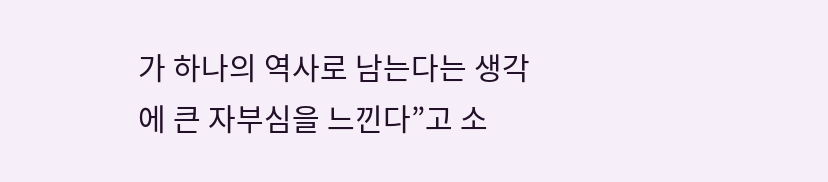가 하나의 역사로 남는다는 생각에 큰 자부심을 느낀다”고 소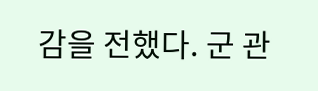감을 전했다. 군 관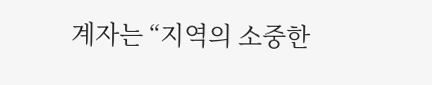계자는 “지역의 소중한